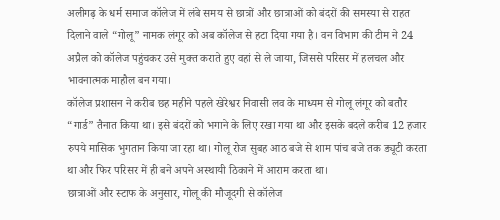अलीगढ़ के धर्म समाज कॉलेज में लंबे समय से छात्रों और छात्राओं को बंदरों की समस्या से राहत दिलाने वाले “गोलू” नामक लंगूर को अब कॉलेज से हटा दिया गया है। वन विभाग की टीम ने 24 अप्रैल को कॉलेज पहुंचकर उसे मुक्त कराते हुए वहां से ले जाया, जिससे परिसर में हलचल और भावनात्मक माहौल बन गया।
कॉलेज प्रशासन ने करीब छह महीने पहले खेरेश्वर निवासी लव के माध्यम से गोलू लंगूर को बतौर “गार्ड” तैनात किया था। इसे बंदरों को भगाने के लिए रखा गया था और इसके बदले करीब 12 हजार रुपये मासिक भुगतान किया जा रहा था। गोलू रोज सुबह आठ बजे से शाम पांच बजे तक ड्यूटी करता था और फिर परिसर में ही बने अपने अस्थायी ठिकाने में आराम करता था।
छात्राओं और स्टाफ के अनुसार, गोलू की मौजूदगी से कॉलेज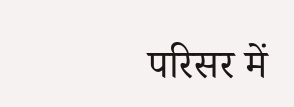परिसर में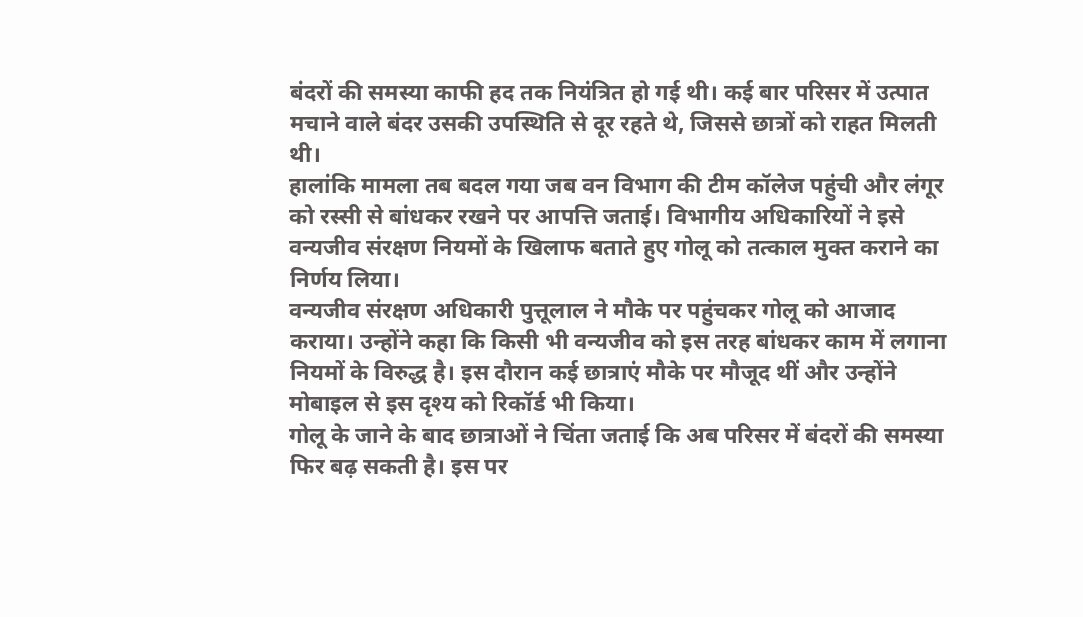बंदरों की समस्या काफी हद तक नियंत्रित हो गई थी। कई बार परिसर में उत्पात मचाने वाले बंदर उसकी उपस्थिति से दूर रहते थे, जिससे छात्रों को राहत मिलती थी।
हालांकि मामला तब बदल गया जब वन विभाग की टीम कॉलेज पहुंची और लंगूर को रस्सी से बांधकर रखने पर आपत्ति जताई। विभागीय अधिकारियों ने इसे वन्यजीव संरक्षण नियमों के खिलाफ बताते हुए गोलू को तत्काल मुक्त कराने का निर्णय लिया।
वन्यजीव संरक्षण अधिकारी पुत्तूलाल ने मौके पर पहुंचकर गोलू को आजाद कराया। उन्होंने कहा कि किसी भी वन्यजीव को इस तरह बांधकर काम में लगाना नियमों के विरुद्ध है। इस दौरान कई छात्राएं मौके पर मौजूद थीं और उन्होंने मोबाइल से इस दृश्य को रिकॉर्ड भी किया।
गोलू के जाने के बाद छात्राओं ने चिंता जताई कि अब परिसर में बंदरों की समस्या फिर बढ़ सकती है। इस पर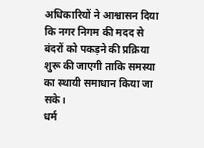अधिकारियों ने आश्वासन दिया कि नगर निगम की मदद से बंदरों को पकड़ने की प्रक्रिया शुरू की जाएगी ताकि समस्या का स्थायी समाधान किया जा सके।
धर्म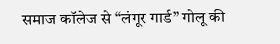समाज कॉलेज से “लंगूर गार्ड” गोलू की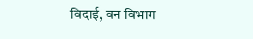विदाई, वन विभाग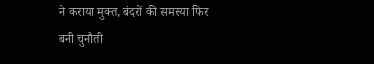ने कराया मुक्त, बंदरों की समस्या फिर बनी चुनौती